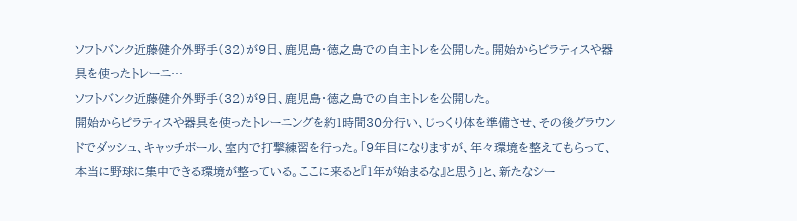ソフトバンク近藤健介外野手(32)が9日、鹿児島・徳之島での自主トレを公開した。開始からピラティスや器具を使ったトレーニ…
ソフトバンク近藤健介外野手(32)が9日、鹿児島・徳之島での自主トレを公開した。
開始からピラティスや器具を使ったトレーニングを約1時間30分行い、じっくり体を準備させ、その後グラウンドでダッシュ、キャッチボール、室内で打撃練習を行った。「9年目になりますが、年々環境を整えてもらって、本当に野球に集中できる環境が整っている。ここに来ると『1年が始まるな』と思う」と、新たなシー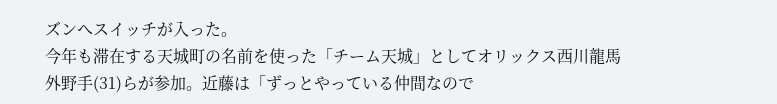ズンへスイッチが入った。
今年も滞在する天城町の名前を使った「チーム天城」としてオリックス西川龍馬外野手(31)らが参加。近藤は「ずっとやっている仲間なので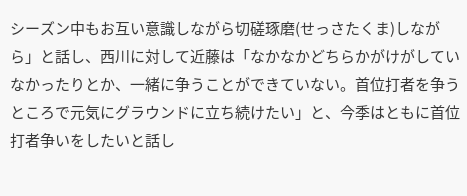シーズン中もお互い意識しながら切磋琢磨(せっさたくま)しながら」と話し、西川に対して近藤は「なかなかどちらかがけがしていなかったりとか、一緒に争うことができていない。首位打者を争うところで元気にグラウンドに立ち続けたい」と、今季はともに首位打者争いをしたいと話し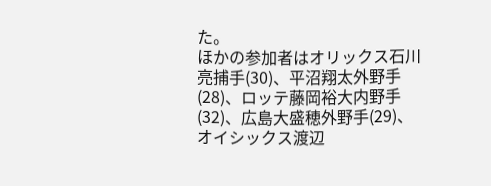た。
ほかの参加者はオリックス石川亮捕手(30)、平沼翔太外野手(28)、ロッテ藤岡裕大内野手(32)、広島大盛穂外野手(29)、オイシックス渡辺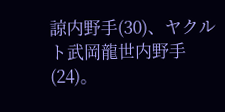諒内野手(30)、ヤクルト武岡龍世内野手(24)。